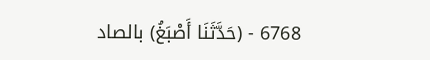6768 - (حَدَّثَنَا أَصْبَغُ) بالصاد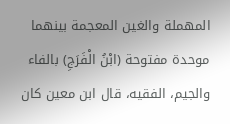المهملة والغين المعجمة بينهما موحدة مفتوحة (ابْنُ الْفَرَجِ) بالفاء والجيم، الفقيه، قال ابن معين كان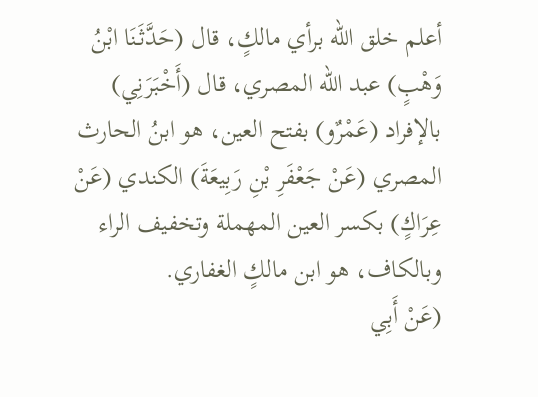أعلم خلق الله برأي مالكٍ، قال (حَدَّثَنَا ابْنُ وَهْبٍ) عبد الله المصري، قال (أَخْبَرَنِي) بالإفراد (عَمْرٌو) بفتح العين، هو ابنُ الحارث المصري (عَنْ جَعْفَرِ بْنِ رَبِيعَةَ) الكندي (عَنْ عِرَاكٍ) بكسر العين المهملة وتخفيف الراء وبالكاف، هو ابن مالكٍ الغفاري.
(عَنْ أَبِي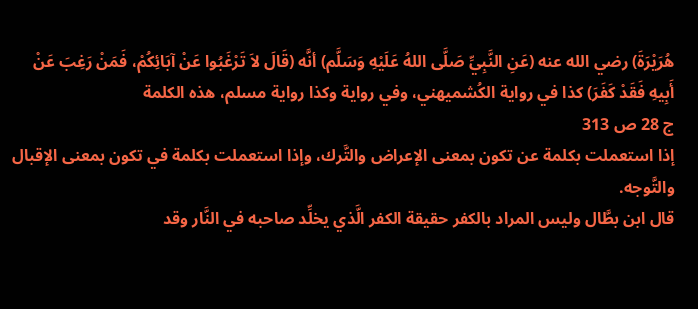هُرَيْرَةَ) رضي الله عنه (عَنِ النَّبِيِّ صَلَّى اللهُ عَلَيْهِ وَسَلَّم) أنَّه (قَالَ لاَ تَرْغَبُوا عَنْ آبَائِكُمْ، فَمَنْ رَغِبَ عَنْ أَبِيهِ فَقَدْ كَفَرَ) كذا في رواية الكُشميهني، وفي رواية وكذا رواية مسلم، هذه الكلمة
ج 28 ص 313
إذا استعملت بكلمة عن تكون بمعنى الإعراض والتَّرك، وإذا استعملت بكلمة في تكون بمعنى الإقبال والتَّوجه.
قال ابن بطَّال وليس المراد بالكفر حقيقة الكفر الَّذي يخلِّد صاحبه في النَّار وقد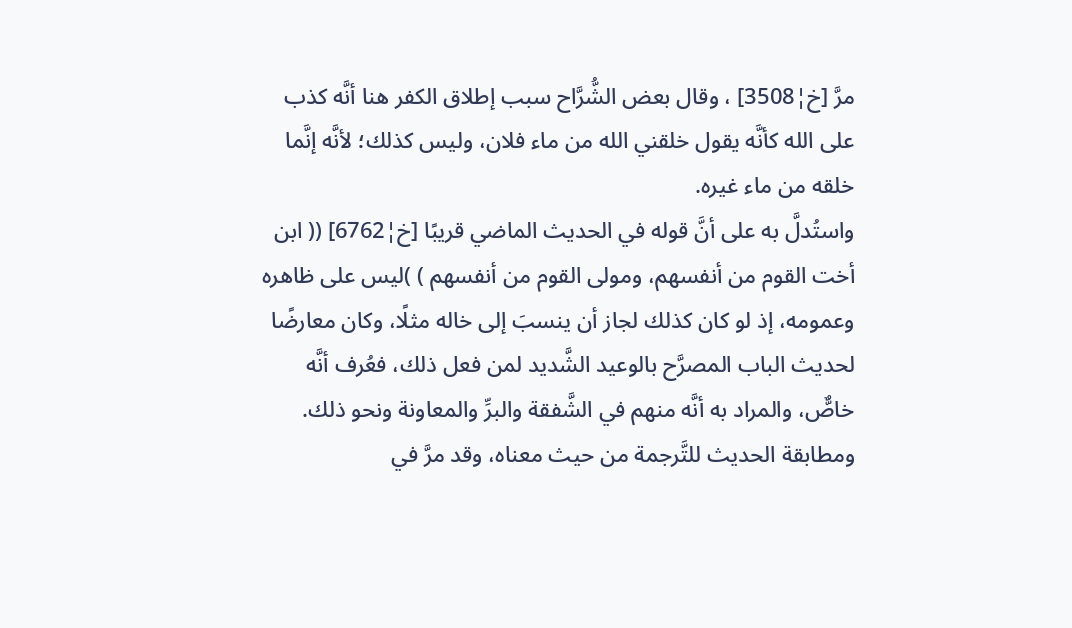مرَّ [خ¦3508] ، وقال بعض الشُّرَّاح سبب إطلاق الكفر هنا أنَّه كذب على الله كأنَّه يقول خلقني الله من ماء فلان، وليس كذلك؛ لأنَّه إنَّما خلقه من ماء غيره.
واستُدلَّ به على أنَّ قوله في الحديث الماضي قريبًا [خ¦6762] (( ابن أخت القوم من أنفسهم، ومولى القوم من أنفسهم ) )ليس على ظاهره وعمومه، إذ لو كان كذلك لجاز أن ينسبَ إلى خاله مثلًا، وكان معارضًا لحديث الباب المصرَّح بالوعيد الشَّديد لمن فعل ذلك، فعُرف أنَّه خاصٌّ، والمراد به أنَّه منهم في الشَّفقة والبرِّ والمعاونة ونحو ذلك.
ومطابقة الحديث للتَّرجمة من حيث معناه، وقد مرَّ في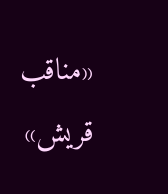«مناقب قريش»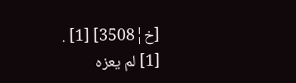[خ¦3508] [1] .
[1] لم يعزه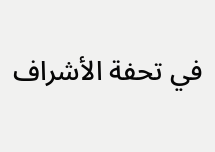في تحفة الأشراف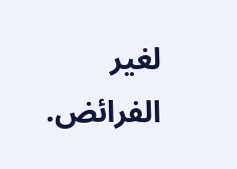لغير الفرائض.